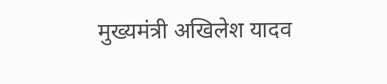मुख्यमंत्री अखिलेश यादव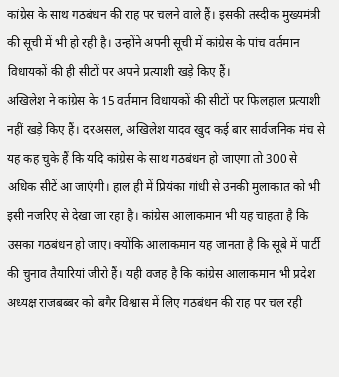कांग्रेस के साथ गठबंधन की राह पर चलने वाले हैं। इसकी तस्दीक मुख्यमंत्री की सूची में भी हो रही है। उन्होंने अपनी सूची में कांग्रेस के पांच वर्तमान विधायकों की ही सीटों पर अपने प्रत्याशी खड़े किए हैं।
अखिलेश ने कांग्रेस के 15 वर्तमान विधायकों की सीटों पर फिलहाल प्रत्याशी नहीं खड़े किए हैं। दरअसल, अखिलेश यादव खुद कई बार सार्वजनिक मंच से यह कह चुके हैं कि यदि कांग्रेस के साथ गठबंधन हो जाएगा तो 300 से अधिक सीटें आ जाएंगी। हाल ही में प्रियंका गांधी से उनकी मुलाकात को भी इसी नजरिए से देखा जा रहा है। कांग्रेस आलाकमान भी यह चाहता है कि उसका गठबंधन हो जाए। क्योंकि आलाकमान यह जानता है कि सूबे में पार्टी की चुनाव तैयारियां जीरो हैं। यही वजह है कि कांग्रेस आलाकमान भी प्रदेश अध्यक्ष राजबब्बर को बगैर विश्वास में लिए गठबंधन की राह पर चल रही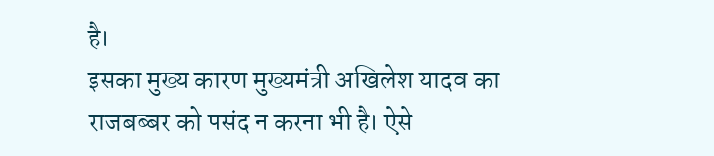है।
इसका मुख्य कारण मुख्यमंत्री अखिलेश यादव का राजबब्बर को पसंद न करना भी है। ऐसे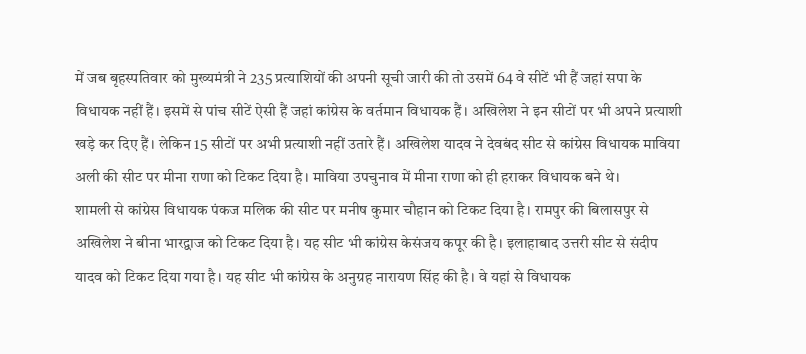में जब बृहस्पतिवार को मुख्यमंत्री ने 235 प्रत्याशियों की अपनी सूची जारी की तो उसमें 64 वे सीटें भी हैं जहां सपा के विधायक नहीं हैं। इसमें से पांच सीटें ऐसी हैं जहां कांग्रेस के वर्तमान विधायक हैं। अखिलेश ने इन सीटों पर भी अपने प्रत्याशी खड़े कर दिए हैं। लेकिन 15 सीटों पर अभी प्रत्याशी नहीं उतारे हैं। अखिलेश यादव ने देवबंद सीट से कांग्रेस विधायक माविया अली की सीट पर मीना राणा को टिकट दिया है। माविया उपचुनाव में मीना राणा को ही हराकर विधायक बने थे।
शामली से कांग्रेस विधायक पंकज मलिक की सीट पर मनीष कुमार चौहान को टिकट दिया है। रामपुर की बिलासपुर से अखिलेश ने बीना भारद्वाज को टिकट दिया है। यह सीट भी कांग्रेस केसंजय कपूर की है। इलाहाबाद उत्तरी सीट से संदीप यादव को टिकट दिया गया है। यह सीट भी कांग्रेस के अनुग्रह नारायण सिंह की है। वे यहां से विधायक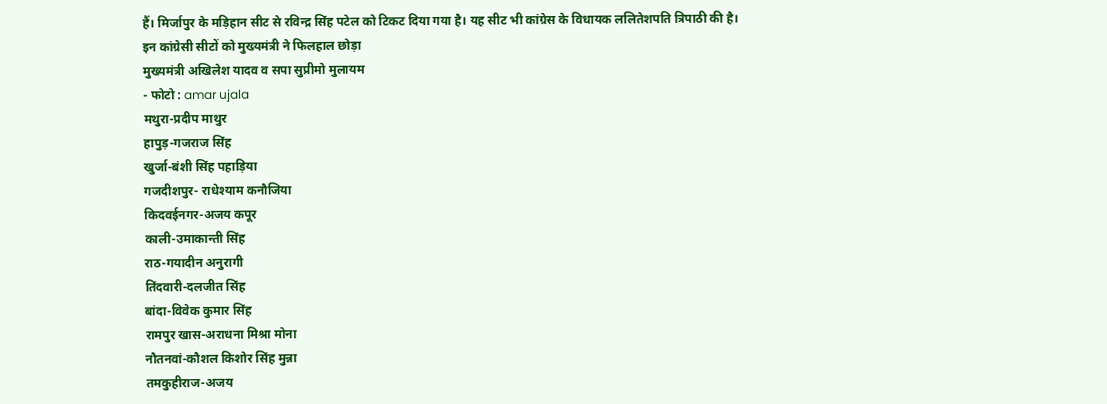हैं। मिर्जापुर के मड़िहान सीट से रविन्द्र सिंह पटेल को टिकट दिया गया है। यह सीट भी कांग्रेस के विधायक ललितेशपति त्रिपाठी की है।
इन कांग्रेसी सीटों को मुख्यमंत्री ने फिलहाल छोड़ा
मुख्यमंत्री अखिलेश यादव व सपा सुप्रीमो मुलायम
- फोटो : amar ujala
मथुरा-प्रदीप माथुर
हापुड़-गजराज सिंह
खुर्जा-बंशी सिंह पहाड़िया
गजदीशपुर- राधेश्याम कनौजिया
किदवईनगर-अजय कपूर
काली-उमाकान्ती सिंह
राठ-गयादीन अनुरागी
तिंदवारी-दलजीत सिंह
बांदा-विवेक कुमार सिंह
रामपुर खास-अराधना मिश्रा मोना
नौतनवां-कौशल किशोर सिंह मुन्ना
तमकुहीराज-अजय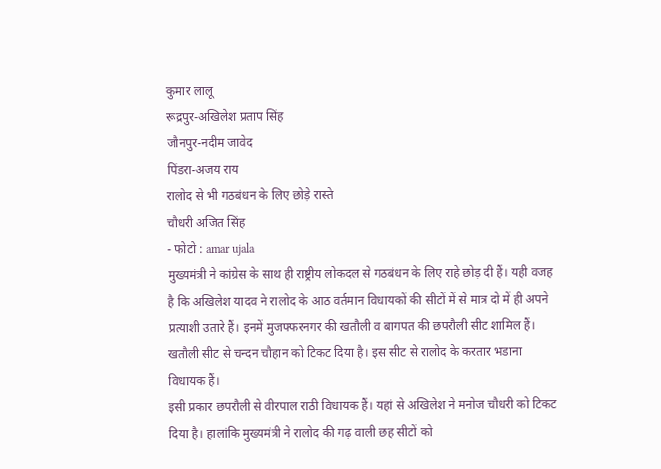कुमार लालू
रूद्रपुर-अखिलेश प्रताप सिंह
जौनपुर-नदीम जावेद
पिंडरा-अजय राय
रालोद से भी गठबंधन के लिए छोड़े रास्ते
चौधरी अजित सिंह
- फोटो : amar ujala
मुख्यमंत्री ने कांग्रेस के साथ ही राष्ट्रीय लोकदल से गठबंधन के लिए राहे छोड़ दी हैं। यही वजह है कि अखिलेश यादव ने रालोद के आठ वर्तमान विधायकों की सीटों में से मात्र दो में ही अपने प्रत्याशी उतारे हैं। इनमें मुजफ्फरनगर की खतौली व बागपत की छपरौली सीट शामिल हैं।
खतौली सीट से चन्दन चौहान को टिकट दिया है। इस सीट से रालोद के करतार भडाना विधायक हैं।
इसी प्रकार छपरौली से वीरपाल राठी विधायक हैं। यहां से अखिलेश ने मनोज चौधरी को टिकट दिया है। हालांकि मुख्यमंत्री ने रालोद की गढ़ वाली छह सीटों को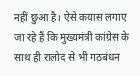नहीं छुआ है। ऐसे कयास लगाए जा रहे हैं कि मुख्यमंत्री कांग्रेस के साथ ही रालोद से भी गठबंधन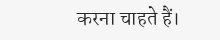करना चाहते हैं।